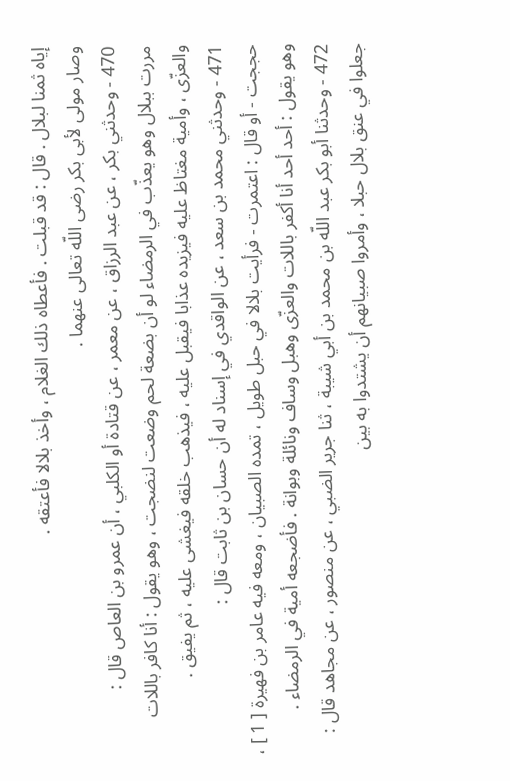إياه ثمنا لبلال . قال : قد قبلت . فأعطاه ذلك الغلام ، وأخذ بلالا فأعتقه .
وصار مولى لأبى بكر رضى اللّه تعالى عنهما .
470 - وحدثني بكر ، عن عبد الرزاق ، عن معمر ، عن قتادة أو الكلبي ، أن عمرو بن العاص قال :
مررت ببلال وهو يعذّب في الرمضاء لو أن بضعة لحم وضعت لنضجت ، وهو يقول : أنا كافر باللات والعزّى ، وأمية مغتاظ عليه فيزيده عذابا فيقبل عليه ، فيذهب خلقه فيغشى عليه ، ثم يفيق .
471 - وحدثني محمد بن سعد ، عن الواقدي في إسناد له أن حسان بن ثابت قال :
حججت - أو قال : اعتمرت - فرأيت بلالا في حبل طويل ، تمده الصبيان ، ومعه فيه عامر بن فهيرة [ 1 ] ، وهو يقول : أحد أحد أنا أكفر باللات والعزّى وهبل وساف ونائلة وبوانة . فأضجعه أمية في الرمضاء .
472 - وحدثنا أبو بكر عبد اللّه بن محمد بن أبي شيبة ، ثنا جرير الضبي ، عن منصور ، عن مجاهد قال :
جعلوا في عنق بلال حبلا ، وأمروا صبيانهم أن يشتدوا به بين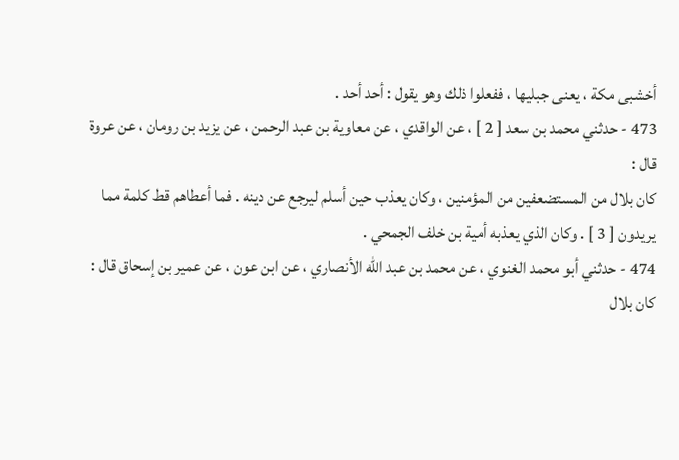أخشبى مكة ، يعنى جبليها ، ففعلوا ذلك وهو يقول : أحد أحد .
473 - حدثني محمد بن سعد [ 2 ] ، عن الواقدي ، عن معاوية بن عبد الرحمن ، عن يزيد بن رومان ، عن عروة قال :
كان بلال من المستضعفين من المؤمنين ، وكان يعذب حين أسلم ليرجع عن دينه . فما أعطاهم قط كلمة مما يريدون [ 3 ] . وكان الذي يعذبه أمية بن خلف الجمحي .
474 - حدثني أبو محمد الغنوي ، عن محمد بن عبد اللّه الأنصاري ، عن ابن عون ، عن عمير بن إسحاق قال :
كان بلال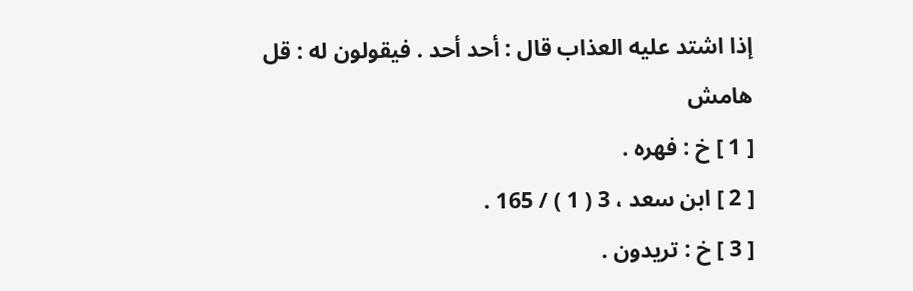إذا اشتد عليه العذاب قال : أحد أحد . فيقولون له : قل
هامش
[ 1 ] خ : فهره .
[ 2 ] ابن سعد ، 3 ( 1 ) / 165 .
[ 3 ] خ : تريدون .